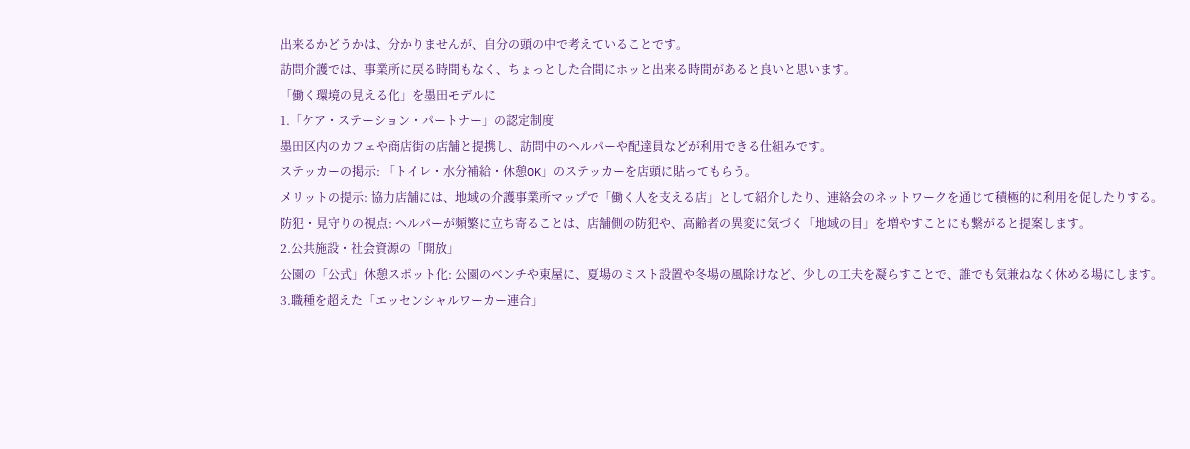出来るかどうかは、分かりませんが、自分の頭の中で考えていることです。
訪問介護では、事業所に戻る時間もなく、ちょっとした合間にホッと出来る時間があると良いと思います。
「働く環境の見える化」を墨田モデルに
1.「ケア・ステーション・パートナー」の認定制度
墨田区内のカフェや商店街の店舗と提携し、訪問中のヘルパーや配達員などが利用できる仕組みです。
ステッカーの掲示: 「トイレ・水分補給・休憩OK」のステッカーを店頭に貼ってもらう。
メリットの提示: 協力店舗には、地域の介護事業所マップで「働く人を支える店」として紹介したり、連絡会のネットワークを通じて積極的に利用を促したりする。
防犯・見守りの視点: ヘルパーが頻繁に立ち寄ることは、店舗側の防犯や、高齢者の異変に気づく「地域の目」を増やすことにも繋がると提案します。
2.公共施設・社会資源の「開放」
公園の「公式」休憩スポット化: 公園のベンチや東屋に、夏場のミスト設置や冬場の風除けなど、少しの工夫を凝らすことで、誰でも気兼ねなく休める場にします。
3.職種を超えた「エッセンシャルワーカー連合」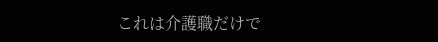これは介護職だけで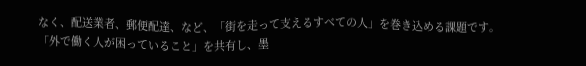なく、配送業者、郵便配達、など、「街を走って支えるすべての人」を巻き込める課題です。
「外で働く人が困っていること」を共有し、墨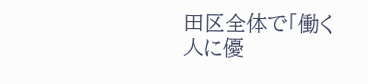田区全体で「働く人に優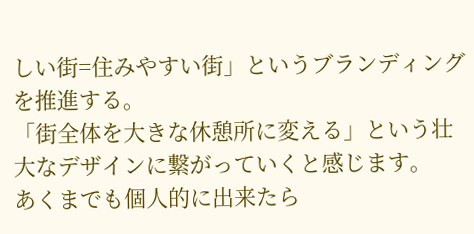しい街=住みやすい街」というブランディングを推進する。
「街全体を大きな休憩所に変える」という壮大なデザインに繋がっていくと感じます。
あくまでも個人的に出来たら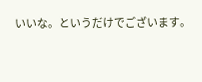いいな。というだけでございます。